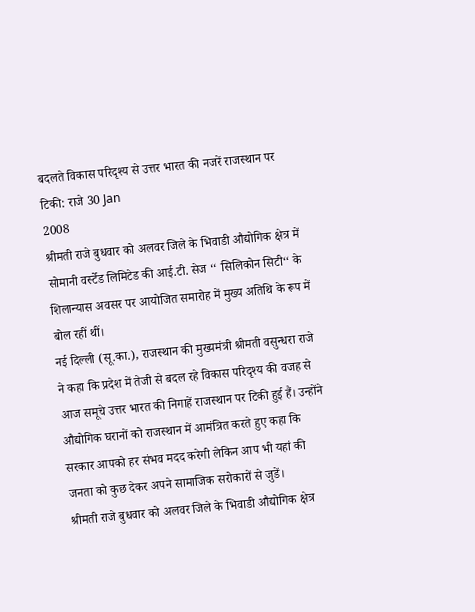बदलते विकास परिदृश्य से उत्तर भारत की नजरें राजस्थान पर टिकी: राजे 30 Jan
2008
श्रीमती राजे बुधवार को अलवर जिले के भिवाडी औद्योगिक क्षेत्र में सोमानी वर्स्टेड लिमिटेड की आई.टी. सेज ‘‘ सिलिकोन सिटी‘‘ के शिलान्यास अवसर पर आयोजित समारोह में मुख्य अतिथि के रूप में बोल रहीं थीं।
नई दिल्ली (सू.का.), राजस्थान की मुख्यमंत्री श्रीमती वसुन्धरा राजे ने कहा कि प्रदेश में तेजी से बदल रहे विकास परिदृश्य की वजह से आज समूचे उत्तर भारत की निगाहें राजस्थान पर टिकी हुई हैं। उन्होंने औद्योगिक घरानों को राजस्थान में आमंत्रित करते हुए कहा कि सरकार आपको हर संभव मदद करेगी लेकिन आप भी यहां की जनता को कुछ देकर अपने सामाजिक सरोकारों से जुडें।
श्रीमती राजे बुधवार को अलवर जिले के भिवाडी औद्योगिक क्षेत्र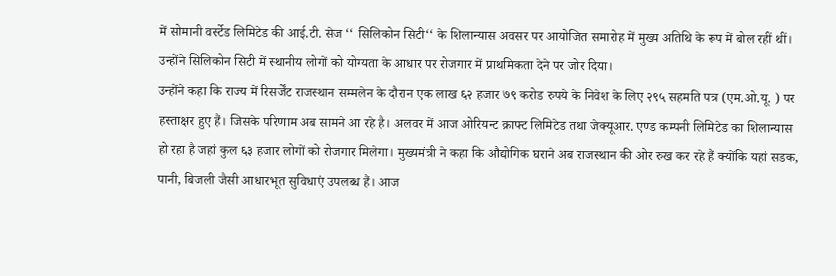में सोमानी वर्स्टेड लिमिटेड की आई.टी. सेज ‘‘ सिलिकोन सिटी‘‘ के शिलान्यास अवसर पर आयोजित समारोह में मुख्य अतिथि के रूप में बोल रहीं थीं। उन्होंने सिलिकोन सिटी में स्थानीय लोगों को योग्यता के आधार पर रोजगार में प्राथमिकता देने पर जोर दिया।
उन्होंने कहा कि राज्य में रिसर्जेंट राजस्थान सम्मलेन के दौरान एक लाख ६२ हजार ७९ करोड रुपये के निवेश के लिए २९५ सहमति पत्र (एम.ओ.यू. ) पर हस्ताक्षर हुए हैं। जिसके परिणाम अब सामने आ रहे है। अलवर में आज ओरियन्ट क्राफ्ट लिमिटेड तथा जेक्यूआर. एण्ड कम्पनी लिमिटेड का शिलान्यास हो रहा है जहां कुल ६३ हजार लोगों को रोजगार मिलेगा। मुख्यमंत्री ने कहा कि औद्योगिक घराने अब राजस्थान की ओर रुख कर रहे हैं क्योंकि यहां सडक, पानी, बिजली जैसी आधारभूत सुविधाएं उपलब्ध हैं। आज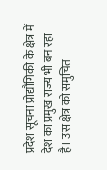प्रदेश सूचना प्रोद्यौगिकी के क्षेत्र में देश का प्रमुख राज्य भी बन रहा है। उस क्षेत्र को समुचित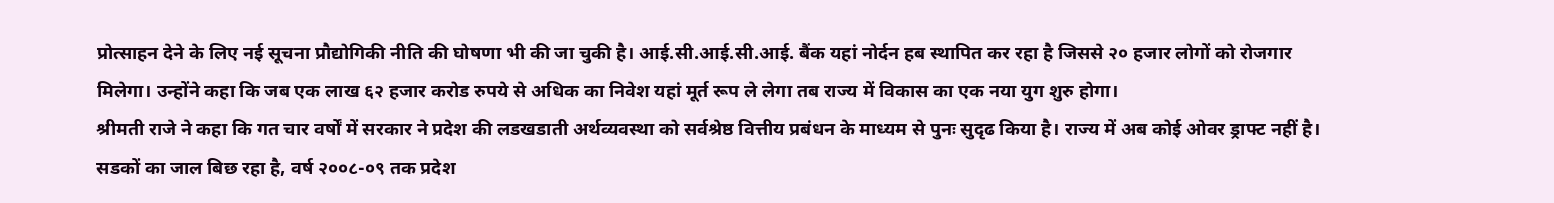प्रोत्साहन देने के लिए नई सूचना प्रौद्योगिकी नीति की घोषणा भी की जा चुकी है। आई.सी.आई.सी.आई. बैंक यहां नोर्दन हब स्थापित कर रहा है जिससे २० हजार लोगों को रोजगार मिलेगा। उन्होंने कहा कि जब एक लाख ६२ हजार करोड रुपये से अधिक का निवेश यहां मूर्त रूप ले लेगा तब राज्य में विकास का एक नया युग शुरु होगा।
श्रीमती राजे ने कहा कि गत चार वर्षों में सरकार ने प्रदेश की लडखडाती अर्थव्यवस्था को सर्वश्रेष्ठ वित्तीय प्रबंधन के माध्यम से पुनः सुदृढ किया है। राज्य में अब कोई ओवर ड्राफ्ट नहीं है। सडकों का जाल बिछ रहा है, वर्ष २००८-०९ तक प्रदेश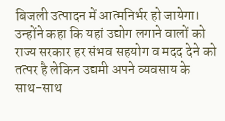बिजली उत्पादन में आत्मनिर्भर हो जायेगा। उन्होंने कहा कि यहां उद्योग लगाने वालों को राज्य सरकार हर संभव सहयोग व मदद देने को तत्पर है लेकिन उद्यमी अपने व्यवसाय के साथ-साथ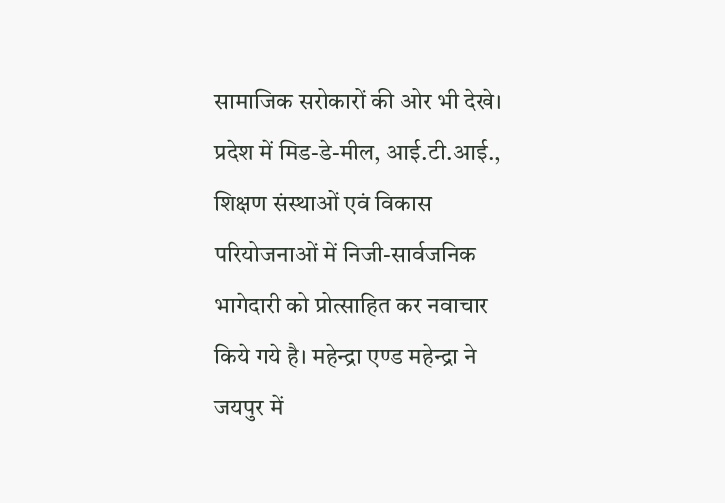सामाजिक सरोकारों की ओर भी देखे। प्रदेश में मिड-डे-मील, आई.टी.आई., शिक्षण संस्थाओं एवं विकास परियोजनाओं में निजी-सार्वजनिक भागेदारी को प्रोत्साहित कर नवाचार किये गये है। महेन्द्रा एण्ड महेन्द्रा ने जयपुर में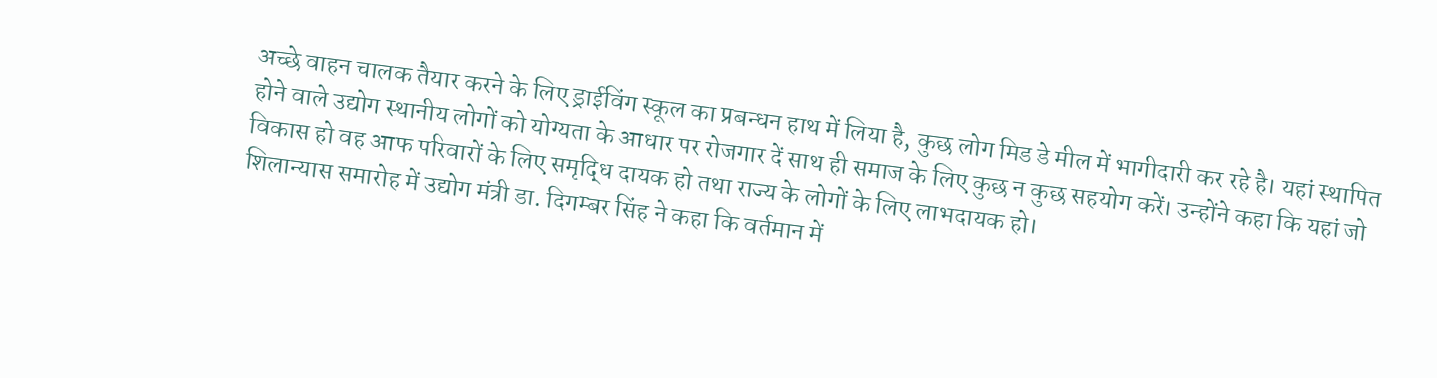अच्छे वाहन चालक तैयार करने के लिए ड्राईविंग स्कूल का प्रबन्धन हाथ में लिया है, कुछ लोग मिड डे मील में भागीदारी कर रहे है। यहां स्थापित होने वाले उद्योग स्थानीय लोगों को योग्यता के आधार पर रोजगार दें साथ ही समाज के लिए कुछ न कुछ सहयोग करें। उन्होंने कहा कि यहां जो विकास हो वह आफ परिवारों के लिए समृद्धि दायक हो तथा राज्य के लोगों के लिए लाभदायक हो।
शिलान्यास समारोह में उद्योग मंत्री डा. दिगम्बर सिंह ने कहा कि वर्तमान में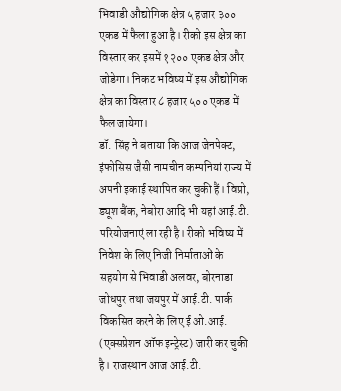भिवाडी औद्योगिक क्षेत्र ५ हजार ३०० एकड में फैला हुआ है। रीको इस क्षेत्र का विस्तार कर इसमें १२०० एकड क्षेत्र और जोडेगा। निकट भविष्य में इस औद्योगिक क्षेत्र का विस्तार ८ हजार ५०० एकड में फैल जायेगा।
डॉ. सिंह ने बताया कि आज जेनपेक्ट, इंफोसिस जैसी नामचीन कम्पनियां राज्य में अपनी इकाई स्थापित कर चुकी हैं। विप्रो, ड्यूश बैंक, नेबोरा आदि भी यहां आई.टी. परियोजनाएं ला रही है। रीको भविष्य में निवेश के लिए निजी निर्माताओं के सहयोग से भिवाडी अलवर, बोरनाडा जोधपुर तथा जयपुर में आई.टी. पार्क विकसित करने के लिए ई ओ.आई. (एक्सप्रेशन ऑफ इन्ट्रेस्ट) जारी कर चुकी है। राजस्थान आज आई.टी.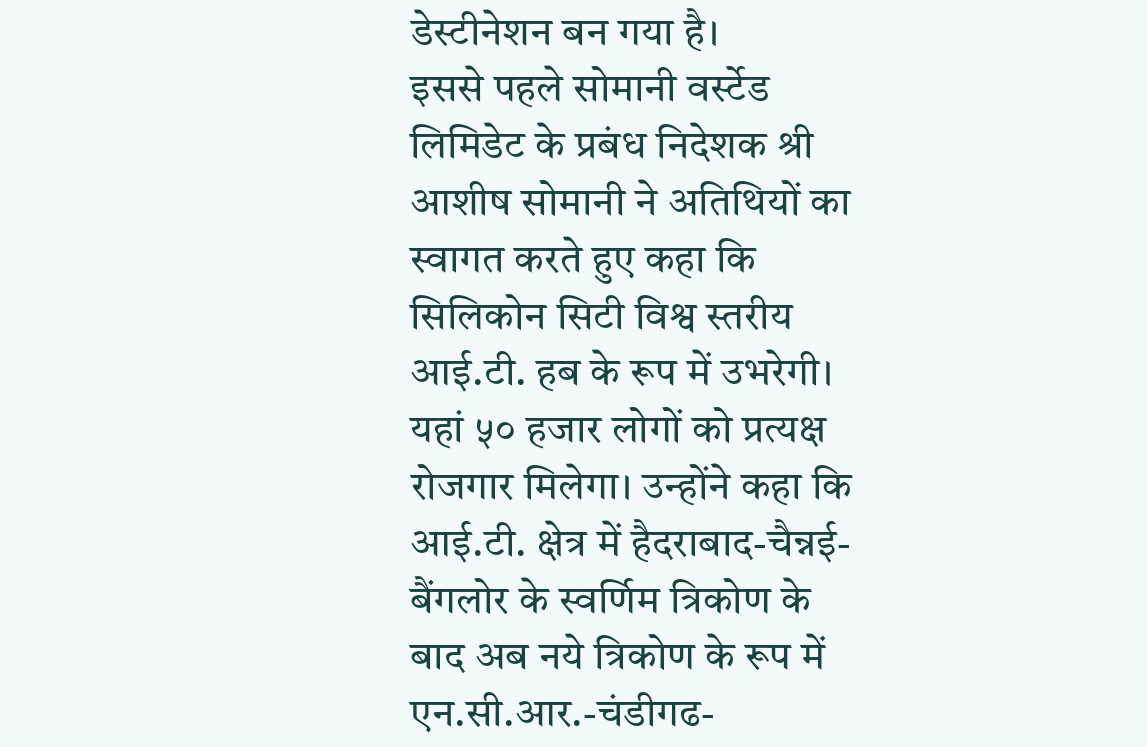डेस्टीनेशन बन गया है।
इससे पहले सोमानी वर्स्टेड लिमिडेट के प्रबंध निदेशक श्री आशीष सोमानी ने अतिथियों का स्वागत करते हुए कहा कि सिलिकोन सिटी विश्व स्तरीय आई.टी. हब के रूप में उभरेगी। यहां ५० हजार लोगों को प्रत्यक्ष रोजगार मिलेगा। उन्होंने कहा कि आई.टी. क्षेत्र में हैदराबाद-चैन्नई-बैंगलोर के स्वर्णिम त्रिकोण के बाद अब नये त्रिकोण के रूप में एन.सी.आर.-चंडीगढ-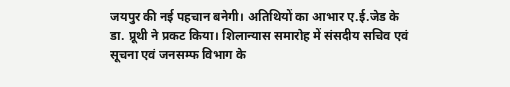जयपुर की नई पहचान बनेगी। अतिथियों का आभार ए.ई.जेड के डा. प्रूथी ने प्रकट किया। शिलान्यास समारोह में संसदीय सचिव एवं सूचना एवं जनसम्फ विभाग के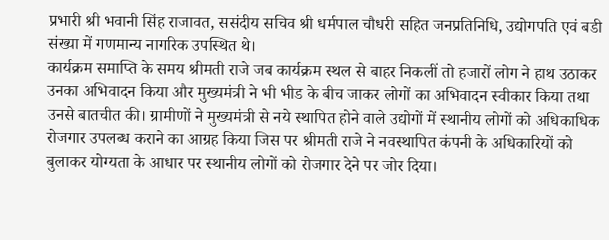प्रभारी श्री भवानी सिंह राजावत, ससंदीय सचिव श्री धर्मपाल चौधरी सहित जनप्रतिनिधि, उद्योगपति एवं बडी संख्या में गणमान्य नागरिक उपस्थित थे।
कार्यक्रम समाप्ति के समय श्रीमती राजे जब कार्यक्रम स्थल से बाहर निकलीं तो हजारों लोग ने हाथ उठाकर उनका अभिवादन किया और मुख्यमंत्री ने भी भीड के बीच जाकर लोगों का अभिवादन स्वीकार किया तथा उनसे बातचीत की। ग्रामीणों ने मुख्यमंत्री से नये स्थापित होने वाले उद्योगों में स्थानीय लोगों को अधिकाधिक रोजगार उपलब्ध कराने का आग्रह किया जिस पर श्रीमती राजे ने नवस्थापित कंपनी के अधिकारियों को बुलाकर योग्यता के आधार पर स्थानीय लोगों को रोजगार देने पर जोर दिया।